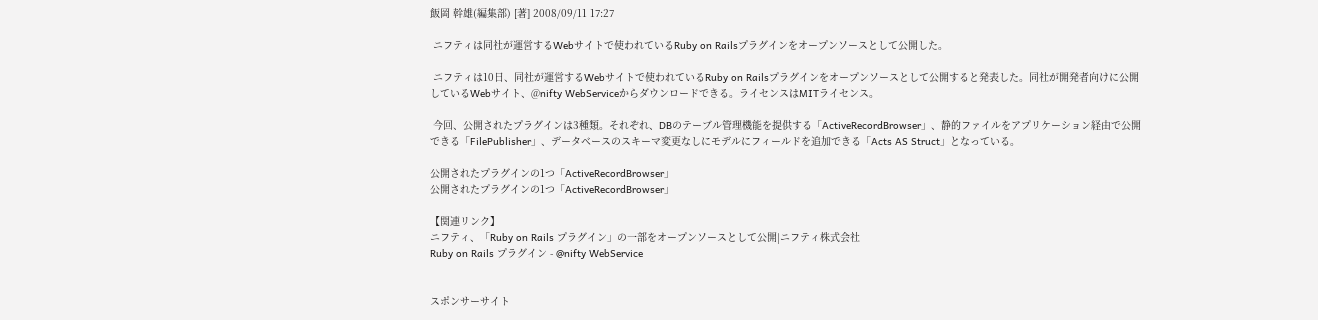飯岡 幹雄(編集部) [著] 2008/09/11 17:27

 ニフティは同社が運営するWebサイトで使われているRuby on Railsプラグインをオープンソースとして公開した。

 ニフティは10日、同社が運営するWebサイトで使われているRuby on Railsプラグインをオープンソースとして公開すると発表した。同社が開発者向けに公開しているWebサイト、@nifty WebServiceからダウンロードできる。ライセンスはMITライセンス。

 今回、公開されたプラグインは3種類。それぞれ、DBのテーブル管理機能を提供する「ActiveRecordBrowser」、静的ファイルをアプリケーション経由で公開できる「FilePublisher」、データベースのスキーマ変更なしにモデルにフィールドを追加できる「Acts AS Struct」となっている。

公開されたプラグインの1つ「ActiveRecordBrowser」
公開されたプラグインの1つ「ActiveRecordBrowser」

【関連リンク】
ニフティ、「Ruby on Rails プラグイン」の一部をオープンソースとして公開|ニフティ株式会社
Ruby on Rails プラグイン - @nifty WebService


スポンサーサイト